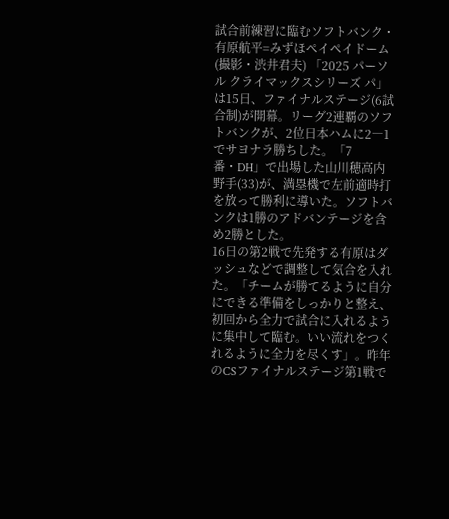試合前練習に臨むソフトバンク・有原航平=みずほペイペイドーム(撮影・渋井君夫) 「2025 パーソル クライマックスシリーズ パ」は15日、ファイナルステージ(6試合制)が開幕。リーグ2連覇のソフトバンクが、2位日本ハムに2―1でサヨナラ勝ちした。「7番・DH」で出場した山川穂高内野手(33)が、満塁機で左前適時打を放って勝利に導いた。ソフトバンクは1勝のアドバンテージを含め2勝とした。
16日の第2戦で先発する有原はダッシュなどで調整して気合を入れた。「チームが勝てるように自分にできる準備をしっかりと整え、初回から全力で試合に入れるように集中して臨む。いい流れをつくれるように全力を尽くす」。昨年のCSファイナルステージ第1戦で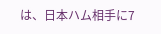は、日本ハム相手に7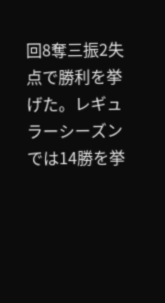回8奪三振2失点で勝利を挙げた。レギュラーシーズンでは14勝を挙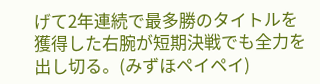げて2年連続で最多勝のタイトルを獲得した右腕が短期決戦でも全力を出し切る。(みずほペイペイ)